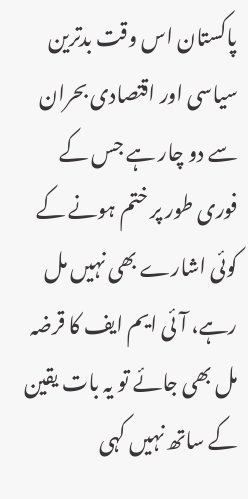پاکستان اس وقت بدترین سیاسی اور اقتصادی بحران سے دو چار ہے جس کے فوری طور پر ختم ہونے کے کوئی اشارے بھی نہیں مل رہے، آئی ایم ایف کا قرضہ مل بھی جائے تو یہ بات یقین کے ساتھ نہیں کہی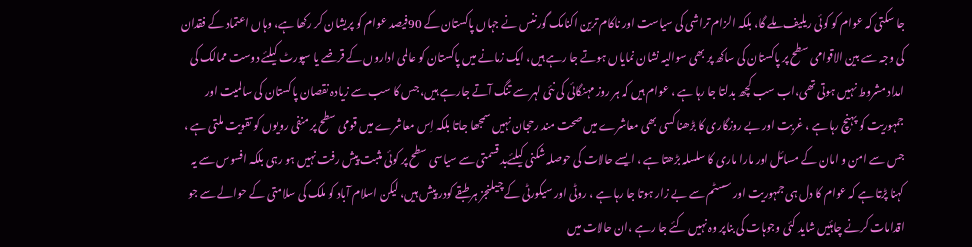جا سکتی کہ عوام کو کوئی ریلیف ملے گا، بلکہ الزام تراشی کی سیاست اور ناکام ترین اکنامک گورننس نے جہاں پاکستان کے 90فیصد عوام کو پریشان کر رکھا ہے، وہاں اعتماد کے فقدان کی وجہ سے بین الاقوامی سطح پر پاکستان کی ساکھ پر بھی سوالیہ نشان نمایاں ہوتے جا رہے ہیں، ایک زمانے میں پاکستان کو عالمی اداروں کے قرضے یا سپورٹ کیلئے دوست ممالک کی امداد مشروط نہیں ہوتی تھی،اب سب کچھ بدلتا جا رہا ہے ، عوام ہیں کہ ہر روز مہنگائی کی نئی لہر سے تنگ آتے جارہے ہیں، جس کا سب سے زیادہ نقصان پاکستان کی سالمیت اور جمہوریت کو پہنچ رہا ہے ، غربت اور بے روزگاری کا بڑھنا کسی بھی معاشرے میں صحت مند رحجان نہیں سمجھا جاتا بلکہ اِس معاشرے میں قومی سطح پر منفی رویوں کو تقویت ملتی ہے ، جس سے امن و امان کے مسائل اور مارا ماری کا سلسلہ بڑھتا ہے ، ایسے حالات کی حوصلہ شکنی کیلئےبد قسمتی سے سیاسی سطح پر کوئی مثبت پیش رفت نہیں ہو رہی بلکہ افسوس سے یہ کہنا پڑتا ہے کہ عوام کا دل ہی جمہوریت اور سسٹم سے بے زار ہوتا جا رہا ہے ، روٹی اور سیکورٹی کے چیلنجز ہر طبقے کودر پیش ہیں، لیکن اسلام آباد کو ملک کی سلامتی کے حوالے سے جو اقدامات کرنے چاہئیں شاید کئی وجوہات کی بناپر وہ نہیں کئے جا رہے ،ان حالات میں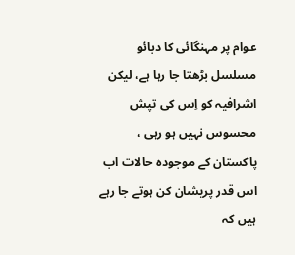عوام پر مہنگائی کا دبائو مسلسل بڑھتا جا رہا ہے، لیکن اشرافیہ کو اِس کی تپش محسوس نہیں ہو رہی ، پاکستان کے موجودہ حالات اب اس قدر پریشان کن ہوتے جا رہے ہیں کہ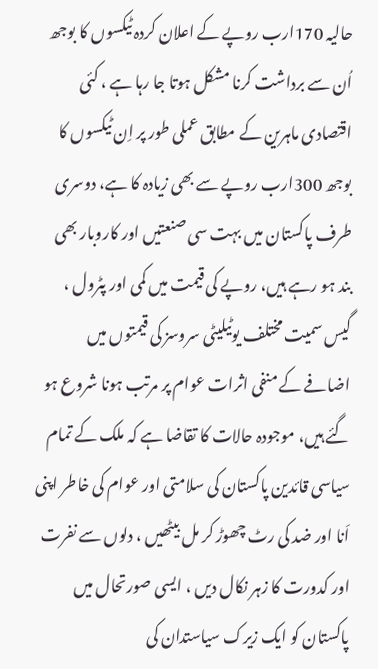حالیہ 170ارب روپے کے اعلان کردہ ٹیکسوں کا بوجھ اُن سے برداشت کرنا مشکل ہوتا جا رہا ہے ، کئی اقتصادی ماہرین کے مطابق عملی طور پر اِن ٹیکسوں کا بوجھ 300ارب روپے سے بھی زیادہ کا ہے، دوسری طرف پاکستان میں بہت سی صنعتیں اور کاروبار بھی بند ہو رہے ہیں، روپے کی قیمت میں کمی اور پٹرول ، گیس سمیت مختلف یوٹیلیٹی سروسز کی قیمتوں میں اضافے کے منفی اثرات عوام پر مرتب ہونا شروع ہو گئے ہیں، موجودہ حالات کا تقاضا ہے کہ ملک کے تمام سیاسی قائدین پاکستان کی سلامتی اور عوام کی خاطر اپنی اَنا اور ضد کی رٹ چھوڑ کر مل بیٹھیں ، دلوں سے نفرت اور کدورت کا زہر نکال دیں ، ایسی صورتحال میں پاکستان کو ایک زیرک سیاستدان کی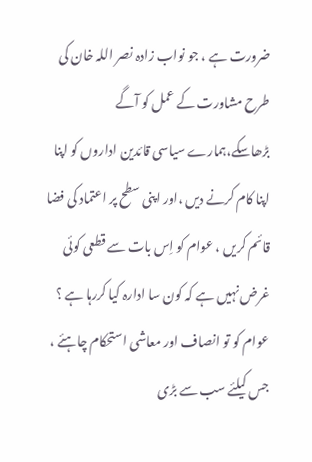ضرورت ہے ، جو نواب زادہ نصر اللہ خان کی طرح مشاورت کے عمل کو آگے بڑھاسکے،ہمارے سیاسی قائدین اداروں کو اپنا اپنا کام کرنے دیں ،اور اپنی سطح پر اعتماد کی فضا قائم کریں ، عوام کو اِس بات سے قطعی کوئی غرض نہیں ہے کہ کون سا ادارہ کیا کررہا ہے ؟ عوام کو تو انصاف اور معاشی استحکام چاہئے ، جس کیلئے سب سے بڑی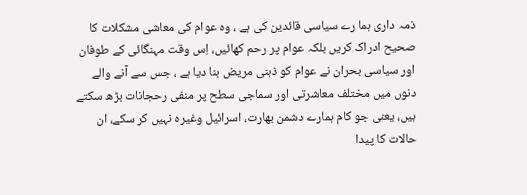ذمہ داری ہما رے سیاسی قائدین کی ہے ، وہ عوام کی معاشی مشکلات کا صحیح ادراک کریں بلکہ عوام پر رحم کھائیں، اِس وقت مہنگائی کے طوفان اور سیاسی بحران نے عوام کو ذہنی مریض بنا دیا ہے ، جس سے آنے والے دنوں میں مختلف معاشرتی اور سماجی سطح پر منفی رحجانات بڑھ سکتے ہیں، یعنی جو کام ہمارے دشمن بھارت، اسرائیل وغیرہ نہیں کر سکے، ان حالات کا پیدا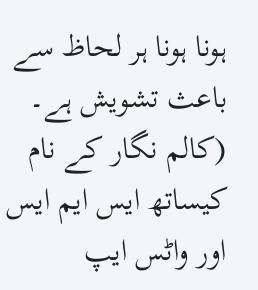ہونا ہونا ہر لحاظ سے باعث تشویش ہے۔
(کالم نگار کے نام کیساتھ ایس ایم ایس اور واٹس ایپ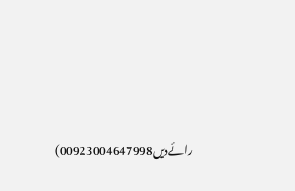رائےدیں00923004647998)